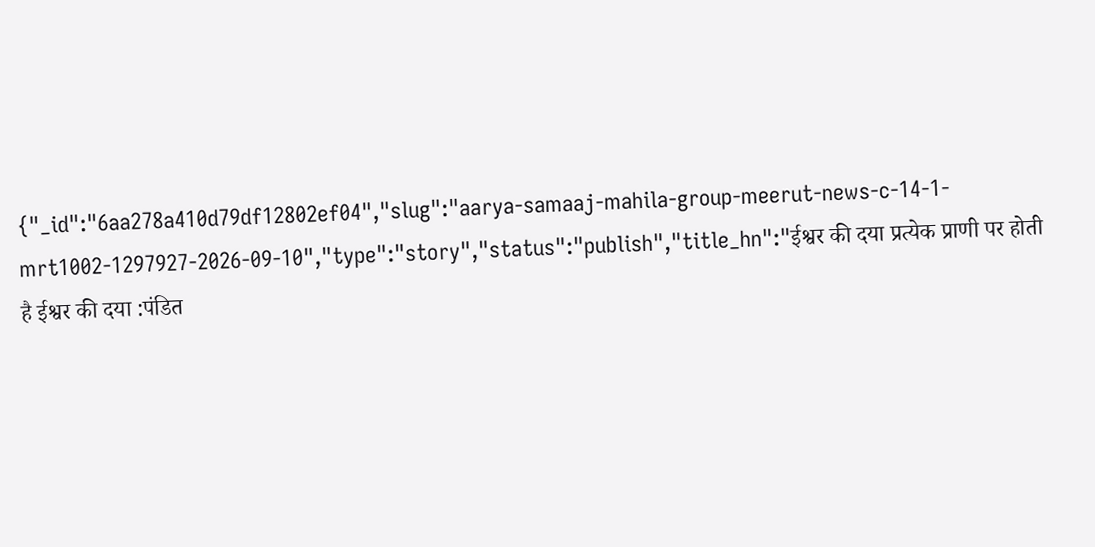{"_id":"6aa278a410d79df12802ef04","slug":"aarya-samaaj-mahila-group-meerut-news-c-14-1-mrt1002-1297927-2026-09-10","type":"story","status":"publish","title_hn":"ईश्वर की दया प्रत्येक प्राणी पर होती है ईश्वर की दया :पंडित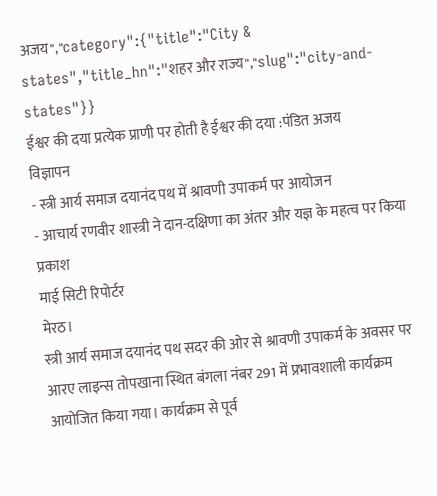अजय","category":{"title":"City & states","title_hn":"शहर और राज्य","slug":"city-and-states"}}
ईश्वर की दया प्रत्येक प्राणी पर होती है ईश्वर की दया :पंडित अजय
विज्ञापन
- स्त्री आर्य समाज दयानंद पथ में श्रावणी उपाकर्म पर आयोजन
- आचार्य रणवीर शास्त्री ने दान-दक्षिणा का अंतर और यज्ञ के महत्व पर किया प्रकाश
माई सिटी रिपोर्टर
मेरठ।
स्त्री आर्य समाज दयानंद पथ सदर की ओर से श्रावणी उपाकर्म के अवसर पर आरए लाइन्स तोपखाना स्थित बंगला नंबर 291 में प्रभावशाली कार्यक्रम आयोजित किया गया। कार्यक्रम से पूर्व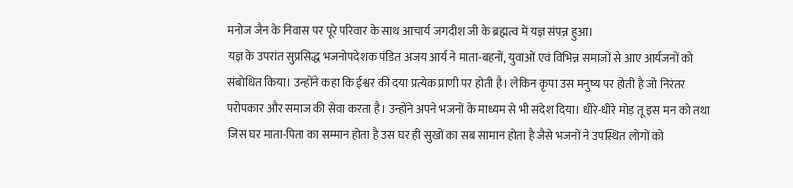मनोज जैन के निवास पर पूरे परिवार के साथ आचार्य जगदीश जी के ब्रह्मत्व में यज्ञ संपन्न हुआ।
यज्ञ के उपरांत सुप्रसिद्ध भजनोपदेशक पंडित अजय आर्य ने माता-बहनों, युवाओं एवं विभिन्न समाजों से आए आर्यजनों को संबोधित किया। उन्होंने कहा कि ईश्वर की दया प्रत्येक प्राणी पर होती है। लेकिन कृपा उस मनुष्य पर होती है जो निरंतर परोपकार और समाज की सेवा करता है। उन्होंने अपने भजनों के माध्यम से भी संदेश दिया। धीरे-धीरे मोड़ तू इस मन को तथा जिस घर माता-पिता का सम्मान होता है उस घर ही सुखों का सब सामान होता है जैसे भजनों ने उपस्थित लोगों को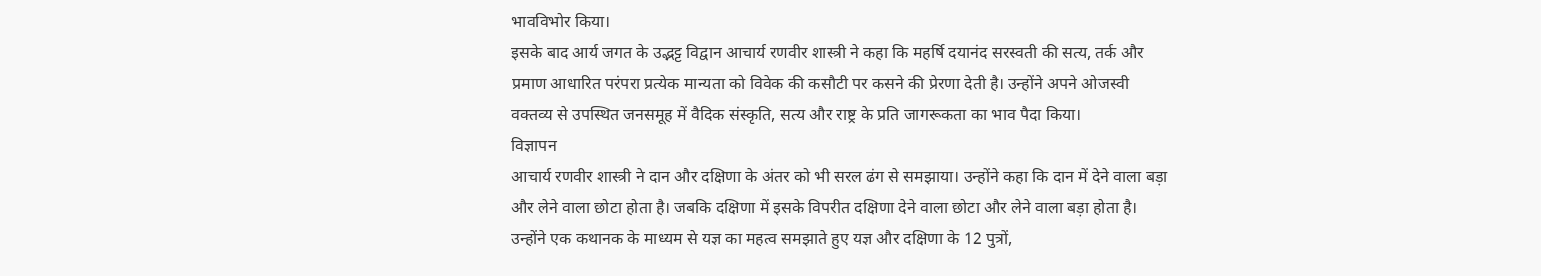भावविभोर किया।
इसके बाद आर्य जगत के उद्भट्ट विद्वान आचार्य रणवीर शास्त्री ने कहा कि महर्षि दयानंद सरस्वती की सत्य, तर्क और प्रमाण आधारित परंपरा प्रत्येक मान्यता को विवेक की कसौटी पर कसने की प्रेरणा देती है। उन्होंने अपने ओजस्वी वक्तव्य से उपस्थित जनसमूह में वैदिक संस्कृति, सत्य और राष्ट्र के प्रति जागरूकता का भाव पैदा किया।
विज्ञापन
आचार्य रणवीर शास्त्री ने दान और दक्षिणा के अंतर को भी सरल ढंग से समझाया। उन्होंने कहा कि दान में देने वाला बड़ा और लेने वाला छोटा होता है। जबकि दक्षिणा में इसके विपरीत दक्षिणा देने वाला छोटा और लेने वाला बड़ा होता है। उन्होंने एक कथानक के माध्यम से यज्ञ का महत्व समझाते हुए यज्ञ और दक्षिणा के 12 पुत्रों,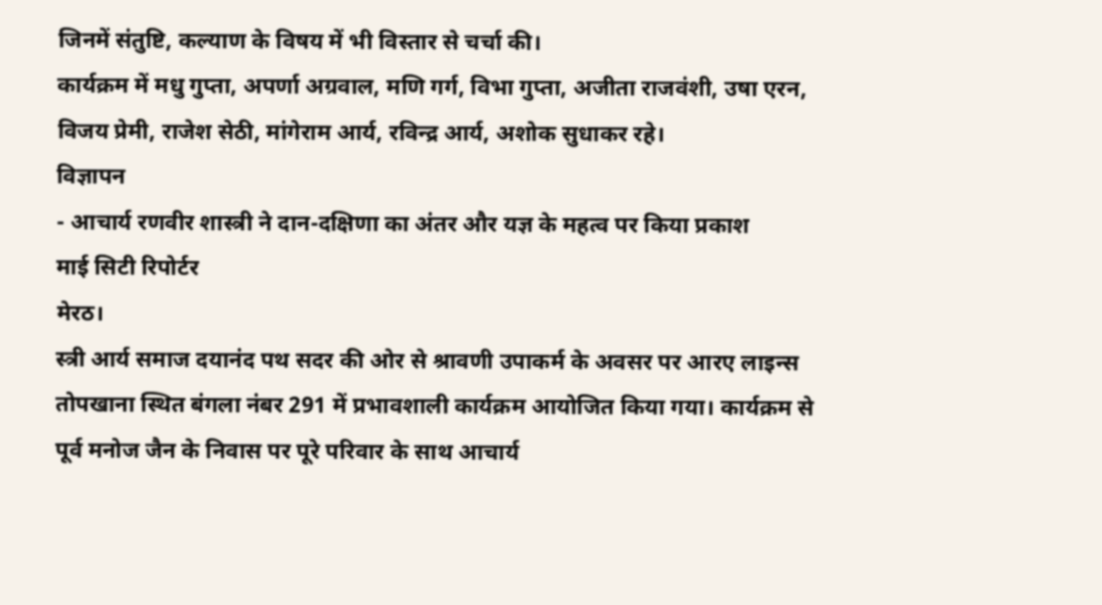जिनमें संतुष्टि, कल्याण के विषय में भी विस्तार से चर्चा की।
कार्यक्रम में मधु गुप्ता, अपर्णा अग्रवाल, मणि गर्ग, विभा गुप्ता, अजीता राजवंशी, उषा एरन, विजय प्रेमी, राजेश सेठी, मांगेराम आर्य, रविन्द्र आर्य, अशोक सुधाकर रहे।
विज्ञापन
- आचार्य रणवीर शास्त्री ने दान-दक्षिणा का अंतर और यज्ञ के महत्व पर किया प्रकाश
माई सिटी रिपोर्टर
मेरठ।
स्त्री आर्य समाज दयानंद पथ सदर की ओर से श्रावणी उपाकर्म के अवसर पर आरए लाइन्स तोपखाना स्थित बंगला नंबर 291 में प्रभावशाली कार्यक्रम आयोजित किया गया। कार्यक्रम से पूर्व मनोज जैन के निवास पर पूरे परिवार के साथ आचार्य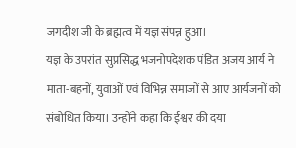जगदीश जी के ब्रह्मत्व में यज्ञ संपन्न हुआ।
यज्ञ के उपरांत सुप्रसिद्ध भजनोपदेशक पंडित अजय आर्य ने माता-बहनों, युवाओं एवं विभिन्न समाजों से आए आर्यजनों को संबोधित किया। उन्होंने कहा कि ईश्वर की दया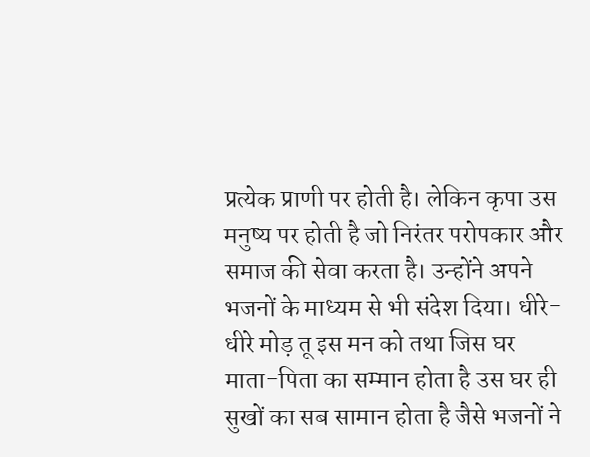प्रत्येक प्राणी पर होती है। लेकिन कृपा उस मनुष्य पर होती है जो निरंतर परोपकार और समाज की सेवा करता है। उन्होंने अपने भजनों के माध्यम से भी संदेश दिया। धीरे-धीरे मोड़ तू इस मन को तथा जिस घर माता-पिता का सम्मान होता है उस घर ही सुखों का सब सामान होता है जैसे भजनों ने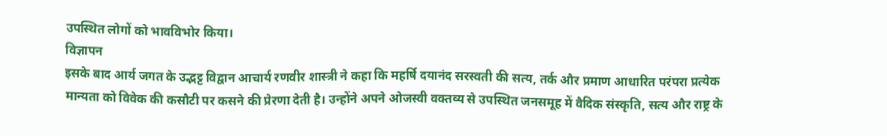उपस्थित लोगों को भावविभोर किया।
विज्ञापन
इसके बाद आर्य जगत के उद्भट्ट विद्वान आचार्य रणवीर शास्त्री ने कहा कि महर्षि दयानंद सरस्वती की सत्य, तर्क और प्रमाण आधारित परंपरा प्रत्येक मान्यता को विवेक की कसौटी पर कसने की प्रेरणा देती है। उन्होंने अपने ओजस्वी वक्तव्य से उपस्थित जनसमूह में वैदिक संस्कृति, सत्य और राष्ट्र के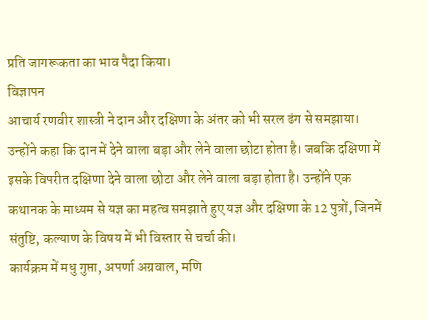प्रति जागरूकता का भाव पैदा किया।
विज्ञापन
आचार्य रणवीर शास्त्री ने दान और दक्षिणा के अंतर को भी सरल ढंग से समझाया। उन्होंने कहा कि दान में देने वाला बड़ा और लेने वाला छोटा होता है। जबकि दक्षिणा में इसके विपरीत दक्षिणा देने वाला छोटा और लेने वाला बड़ा होता है। उन्होंने एक कथानक के माध्यम से यज्ञ का महत्व समझाते हुए यज्ञ और दक्षिणा के 12 पुत्रों, जिनमें संतुष्टि, कल्याण के विषय में भी विस्तार से चर्चा की।
कार्यक्रम में मधु गुप्ता, अपर्णा अग्रवाल, मणि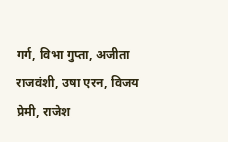गर्ग, विभा गुप्ता, अजीता राजवंशी, उषा एरन, विजय प्रेमी, राजेश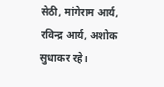सेठी, मांगेराम आर्य, रविन्द्र आर्य, अशोक सुधाकर रहे।